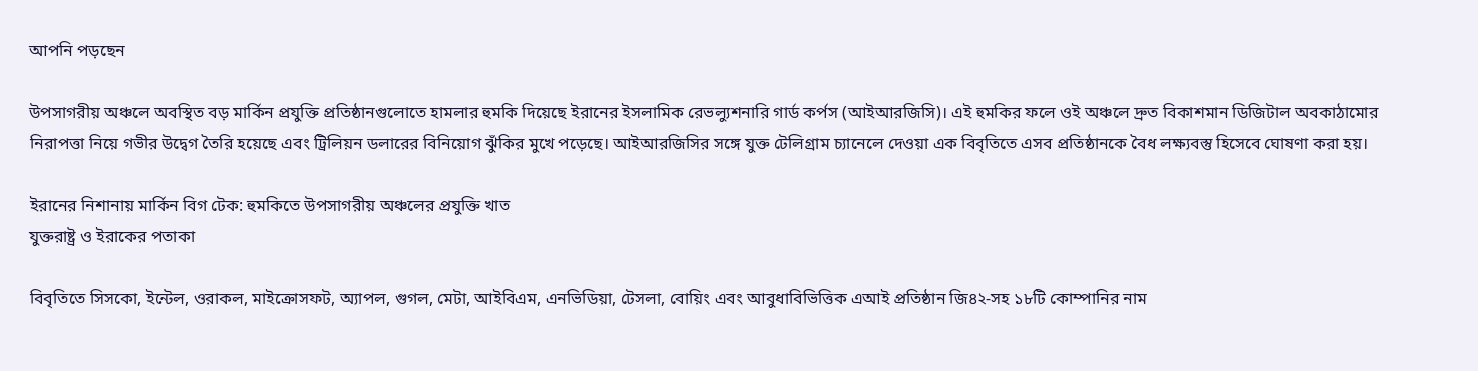আপনি পড়ছেন

উপসাগরীয় অঞ্চলে অবস্থিত বড় মার্কিন প্রযুক্তি প্রতিষ্ঠানগুলোতে হামলার হুমকি দিয়েছে ইরানের ইসলামিক রেভল্যুশনারি গার্ড কর্পস (আইআরজিসি)। এই হুমকির ফলে ওই অঞ্চলে দ্রুত বিকাশমান ডিজিটাল অবকাঠামোর নিরাপত্তা নিয়ে গভীর উদ্বেগ তৈরি হয়েছে এবং ট্রিলিয়ন ডলারের বিনিয়োগ ঝুঁকির মুখে পড়েছে। আইআরজিসির সঙ্গে যুক্ত টেলিগ্রাম চ্যানেলে দেওয়া এক বিবৃতিতে এসব প্রতিষ্ঠানকে বৈধ লক্ষ্যবস্তু হিসেবে ঘোষণা করা হয়।

ইরানের নিশানায় মার্কিন বিগ টেক: হুমকিতে উপসাগরীয় অঞ্চলের প্রযুক্তি খাত
যুক্তরাষ্ট্র ও ইরাকের পতাকা

বিবৃতিতে সিসকো, ইন্টেল, ওরাকল, মাইক্রোসফট, অ্যাপল, গুগল, মেটা, আইবিএম, এনভিডিয়া, টেসলা, বোয়িং এবং আবুধাবিভিত্তিক এআই প্রতিষ্ঠান জি৪২-সহ ১৮টি কোম্পানির নাম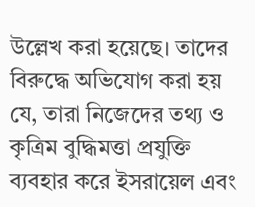উল্লেখ করা হয়েছে। তাদের বিরুদ্ধে অভিযোগ করা হয় যে, তারা নিজেদের তথ্য ও কৃত্রিম বুদ্ধিমত্তা প্রযুক্তি ব্যবহার করে ইসরায়েল এবং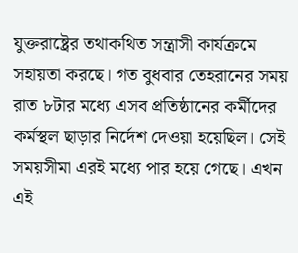যুক্তরাষ্ট্রের তথাকথিত সন্ত্রাসী কার্যক্রমে সহায়তা করছে। গত বুধবার তেহরানের সময় রাত ৮টার মধ্যে এসব প্রতিষ্ঠানের কর্মীদের কর্মস্থল ছাড়ার নির্দেশ দেওয়া হয়েছিল। সেই সময়সীমা এরই মধ্যে পার হয়ে গেছে। এখন এই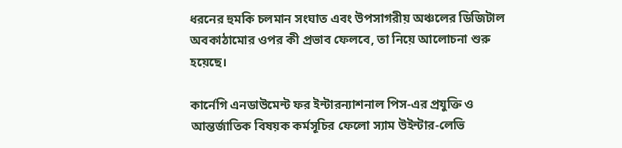ধরনের হুমকি চলমান সংঘাত এবং উপসাগরীয় অঞ্চলের ডিজিটাল অবকাঠামোর ওপর কী প্রভাব ফেলবে, তা নিয়ে আলোচনা শুরু হয়েছে।

কার্নেগি এনডাউমেন্ট ফর ইন্টারন্যাশনাল পিস-এর প্রযুক্তি ও আন্তর্জাতিক বিষয়ক কর্মসূচির ফেলো স্যাম উইন্টার-লেভি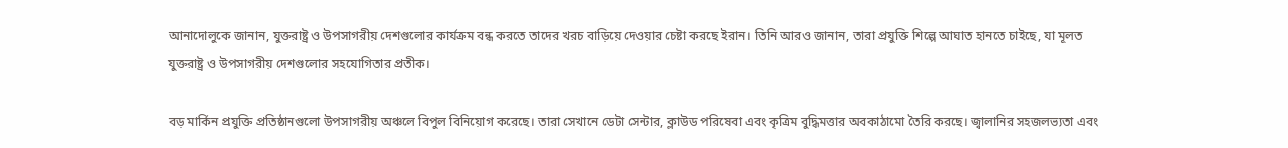আনাদোলুকে জানান, যুক্তরাষ্ট্র ও উপসাগরীয় দেশগুলোর কার্যক্রম বন্ধ করতে তাদের খরচ বাড়িয়ে দেওয়ার চেষ্টা করছে ইরান। তিনি আরও জানান, তারা প্রযুক্তি শিল্পে আঘাত হানতে চাইছে, যা মূলত যুক্তরাষ্ট্র ও উপসাগরীয় দেশগুলোর সহযোগিতার প্রতীক।

বড় মার্কিন প্রযুক্তি প্রতিষ্ঠানগুলো উপসাগরীয় অঞ্চলে বিপুল বিনিয়োগ করেছে। তারা সেখানে ডেটা সেন্টার, ক্লাউড পরিষেবা এবং কৃত্রিম বুদ্ধিমত্তার অবকাঠামো তৈরি করছে। জ্বালানির সহজলভ্যতা এবং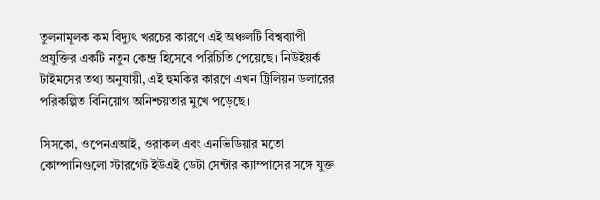তুলনামূলক কম বিদ্যুৎ খরচের কারণে এই অঞ্চলটি বিশ্বব্যাপী প্রযুক্তির একটি নতুন কেন্দ্র হিসেবে পরিচিতি পেয়েছে। নিউইয়র্ক টাইমসের তথ্য অনুযায়ী, এই হুমকির কারণে এখন ট্রিলিয়ন ডলারের পরিকল্পিত বিনিয়োগ অনিশ্চয়তার মুখে পড়েছে।

সিসকো, ওপেনএআই, ওরাকল এবং এনভিডিয়ার মতো কোম্পানিগুলো স্টারগেট ইউএই ডেটা সেন্টার ক্যাম্পাসের সঙ্গে যুক্ত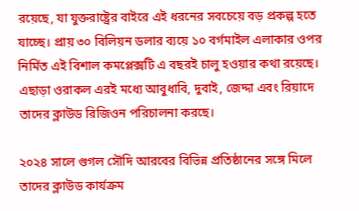রয়েছে, যা যুক্তরাষ্ট্রের বাইরে এই ধরনের সবচেয়ে বড় প্রকল্প হতে যাচ্ছে। প্রায় ৩০ বিলিয়ন ডলার ব্যয়ে ১০ বর্গমাইল এলাকার ওপর নির্মিত এই বিশাল কমপ্লেক্সটি এ বছরই চালু হওয়ার কথা রয়েছে। এছাড়া ওরাকল এরই মধ্যে আবুধাবি, দুবাই, জেদ্দা এবং রিয়াদে তাদের ক্লাউড রিজিওন পরিচালনা করছে।

২০২৪ সালে গুগল সৌদি আরবের বিভিন্ন প্রতিষ্ঠানের সঙ্গে মিলে তাদের ক্লাউড কার্যক্রম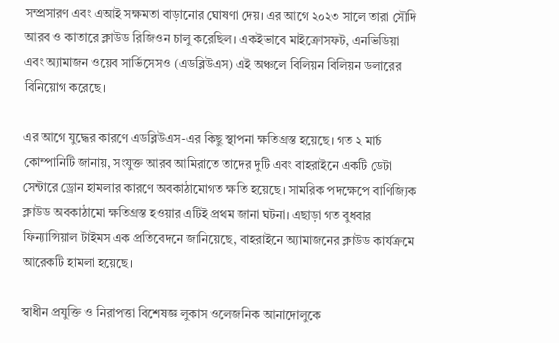সম্প্রসারণ এবং এআই সক্ষমতা বাড়ানোর ঘোষণা দেয়। এর আগে ২০২৩ সালে তারা সৌদি আরব ও কাতারে ক্লাউড রিজিওন চালু করেছিল। একইভাবে মাইক্রোসফট, এনভিডিয়া এবং অ্যামাজন ওয়েব সার্ভিসেসও (এডব্লিউএস) এই অঞ্চলে বিলিয়ন বিলিয়ন ডলারের বিনিয়োগ করেছে।

এর আগে যুদ্ধের কারণে এডব্লিউএস-এর কিছু স্থাপনা ক্ষতিগ্রস্ত হয়েছে। গত ২ মার্চ কোম্পানিটি জানায়, সংযুক্ত আরব আমিরাতে তাদের দুটি এবং বাহরাইনে একটি ডেটা সেন্টারে ড্রোন হামলার কারণে অবকাঠামোগত ক্ষতি হয়েছে। সামরিক পদক্ষেপে বাণিজ্যিক ক্লাউড অবকাঠামো ক্ষতিগ্রস্ত হওয়ার এটিই প্রথম জানা ঘটনা। এছাড়া গত বুধবার ফিন্যান্সিয়াল টাইমস এক প্রতিবেদনে জানিয়েছে, বাহরাইনে অ্যামাজনের ক্লাউড কার্যক্রমে আরেকটি হামলা হয়েছে।

স্বাধীন প্রযুক্তি ও নিরাপত্তা বিশেষজ্ঞ লুকাস ওলেজনিক আনাদোলুকে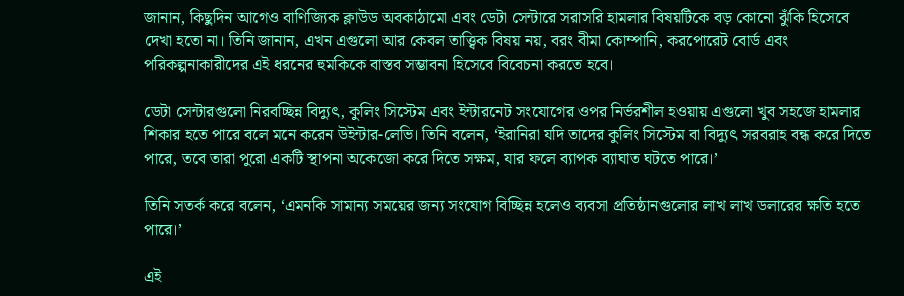জানান, কিছুদিন আগেও বাণিজ্যিক ক্লাউড অবকাঠামো এবং ডেটা সেন্টারে সরাসরি হামলার বিষয়টিকে বড় কোনো ঝুঁকি হিসেবে দেখা হতো না। তিনি জানান, এখন এগুলো আর কেবল তাত্ত্বিক বিষয় নয়, বরং বীমা কোম্পানি, করপোরেট বোর্ড এবং পরিকল্পনাকারীদের এই ধরনের হুমকিকে বাস্তব সম্ভাবনা হিসেবে বিবেচনা করতে হবে।

ডেটা সেন্টারগুলো নিরবচ্ছিন্ন বিদ্যুৎ, কুলিং সিস্টেম এবং ইন্টারনেট সংযোগের ওপর নির্ভরশীল হওয়ায় এগুলো খুব সহজে হামলার শিকার হতে পারে বলে মনে করেন উইন্টার-লেভি। তিনি বলেন, ‘ইরানিরা যদি তাদের কুলিং সিস্টেম বা বিদ্যুৎ সরবরাহ বন্ধ করে দিতে পারে, তবে তারা পুরো একটি স্থাপনা অকেজো করে দিতে সক্ষম, যার ফলে ব্যাপক ব্যাঘাত ঘটতে পারে।’

তিনি সতর্ক করে বলেন, ‘এমনকি সামান্য সময়ের জন্য সংযোগ বিচ্ছিন্ন হলেও ব্যবসা প্রতিষ্ঠানগুলোর লাখ লাখ ডলারের ক্ষতি হতে পারে।’

এই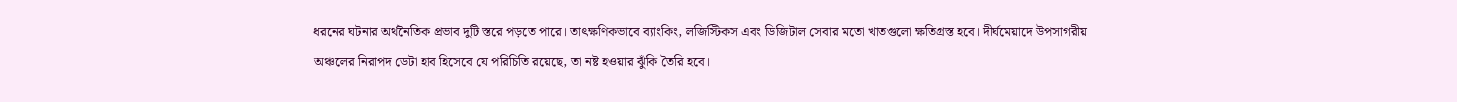ধরনের ঘটনার অর্থনৈতিক প্রভাব দুটি স্তরে পড়তে পারে। তাৎক্ষণিকভাবে ব্যাংকিং, লজিস্টিকস এবং ডিজিটাল সেবার মতো খাতগুলো ক্ষতিগ্রস্ত হবে। দীর্ঘমেয়াদে উপসাগরীয় অঞ্চলের নিরাপদ ডেটা হাব হিসেবে যে পরিচিতি রয়েছে, তা নষ্ট হওয়ার ঝুঁকি তৈরি হবে।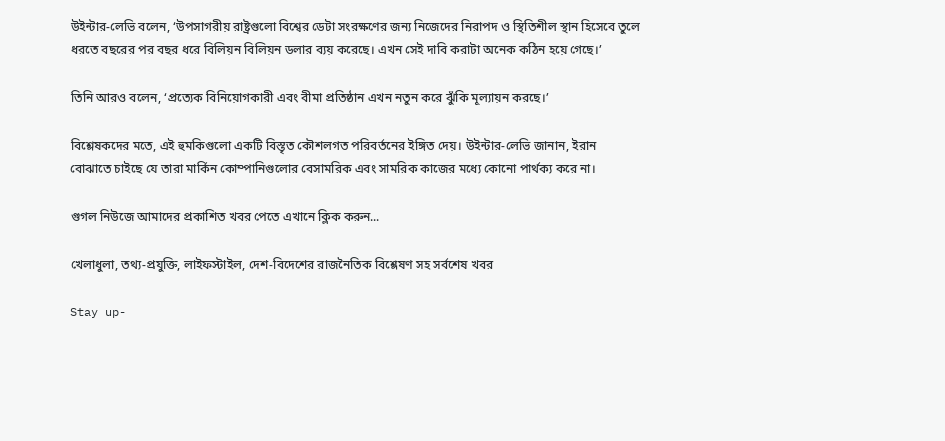উইন্টার-লেভি বলেন, ‘উপসাগরীয় রাষ্ট্রগুলো বিশ্বের ডেটা সংরক্ষণের জন্য নিজেদের নিরাপদ ও স্থিতিশীল স্থান হিসেবে তুলে ধরতে বছরের পর বছর ধরে বিলিয়ন বিলিয়ন ডলার ব্যয় করেছে। এখন সেই দাবি করাটা অনেক কঠিন হয়ে গেছে।’

তিনি আরও বলেন, ‘প্রত্যেক বিনিয়োগকারী এবং বীমা প্রতিষ্ঠান এখন নতুন করে ঝুঁকি মূল্যায়ন করছে।’

বিশ্লেষকদের মতে, এই হুমকিগুলো একটি বিস্তৃত কৌশলগত পরিবর্তনের ইঙ্গিত দেয়। উইন্টার-লেভি জানান, ইরান বোঝাতে চাইছে যে তারা মার্কিন কোম্পানিগুলোর বেসামরিক এবং সামরিক কাজের মধ্যে কোনো পার্থক্য করে না।

গুগল নিউজে আমাদের প্রকাশিত খবর পেতে এখানে ক্লিক করুন...

খেলাধুলা, তথ্য-প্রযুক্তি, লাইফস্টাইল, দেশ-বিদেশের রাজনৈতিক বিশ্লেষণ সহ সর্বশেষ খবর

Stay up-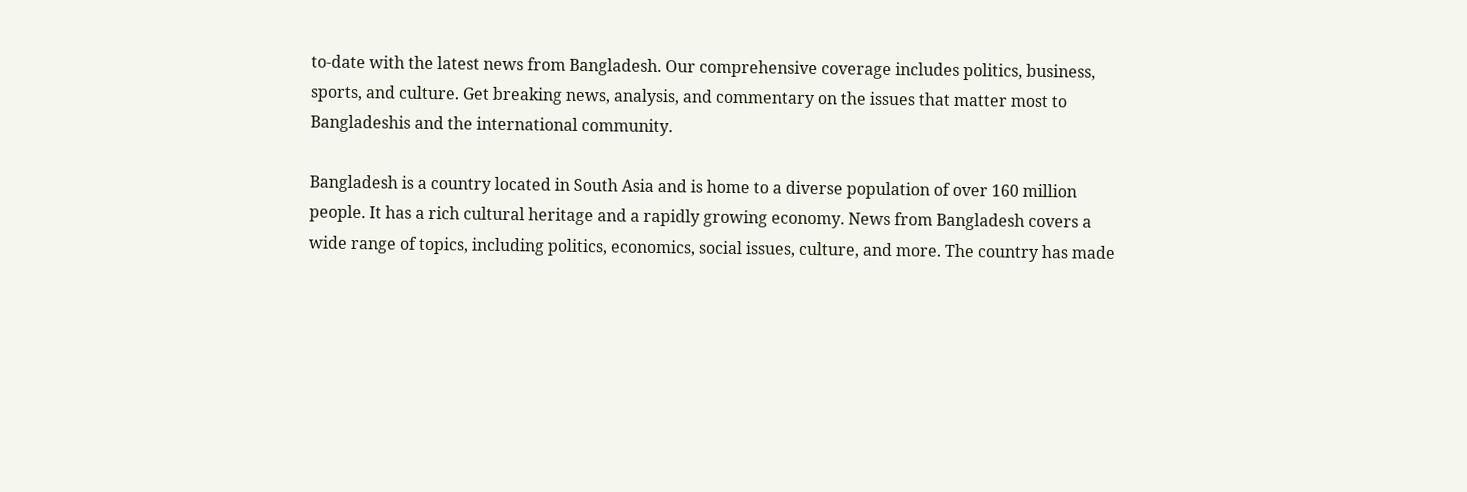to-date with the latest news from Bangladesh. Our comprehensive coverage includes politics, business, sports, and culture. Get breaking news, analysis, and commentary on the issues that matter most to Bangladeshis and the international community.

Bangladesh is a country located in South Asia and is home to a diverse population of over 160 million people. It has a rich cultural heritage and a rapidly growing economy. News from Bangladesh covers a wide range of topics, including politics, economics, social issues, culture, and more. The country has made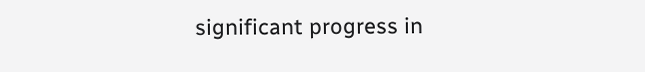significant progress in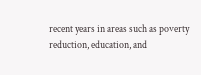recent years in areas such as poverty reduction, education, and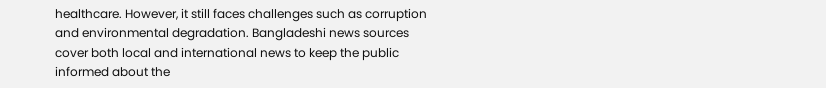healthcare. However, it still faces challenges such as corruption and environmental degradation. Bangladeshi news sources cover both local and international news to keep the public informed about the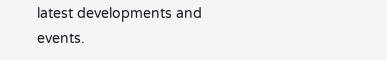latest developments and events.